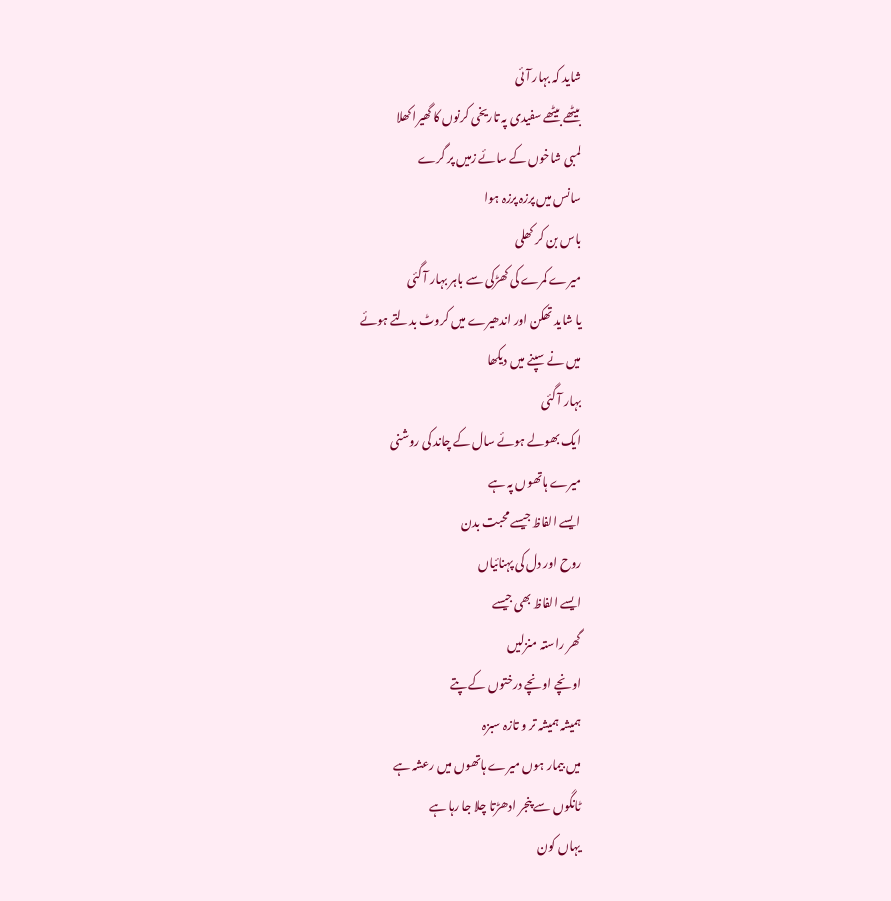شاید کہ بہار آئی
بیٹھے بیٹھے سفیدی پہ تاریخی کرنوں کا گھیرا کھلا
لمبی شاخوں کے سائے زمیں پر گرے
سانس میں پرزہ پرزہ ہوا
باس بن کر کھلی
میرے کمرے کی کھڑکی سے باہر بہار آ گئی
یا شاید تھکن اور اندھیرے میں کروٹ بدلتے ہوئے
میں نے سپنے میں دیکھا
بہار آ گئی
ایک بھولے ہوئے سال کے چاند کی روشنی
میرے ہاتھوں پہ ہے
ایسے الفاظ جیسے محبت بدن
روح اور دل کی پہنائیاں
ایسے الفاظ بھی جیسے
گھر راستہ منزلیں
اونچے اونچے درختوں کے پتے
ہمیشہ ہمیشہ تر و تازہ سبزہ
میں بیمار ہوں میرے ہاتھوں میں رعشہ ہے
ٹانگوں سے پنجر ادھڑتا چلا جا رہا ہے
یہاں کون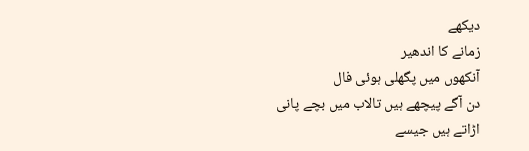دیکھے
زمانے کا اندھیر
آنکھوں میں پگھلی ہوئی فال
دن آگے پیچھے ہیں تالاب میں بچے پانی اڑاتے ہیں جیسے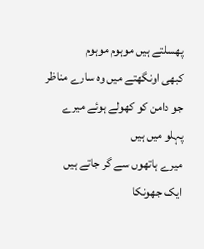پھسلتے ہیں موہوم موہوم
کبھی اونگھتے میں وہ سارے مناظر
جو دامن کو کھولے ہوئے میرے پہلو میں ہیں
میرے ہاتھوں سے گر جاتے ہیں
ایک جھونکا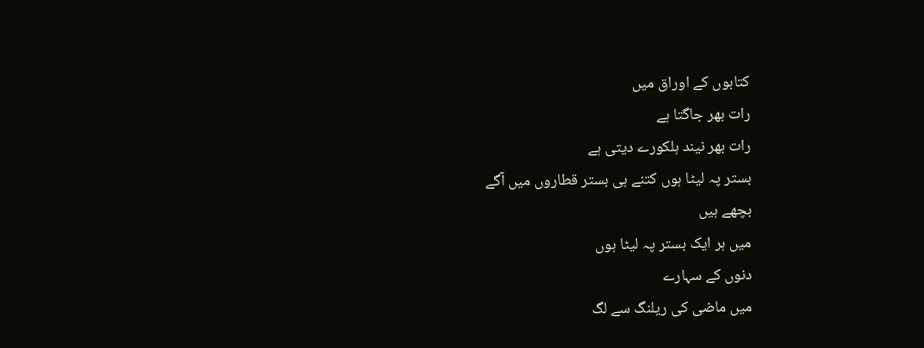کتابوں کے اوراق میں
رات بھر جاگتا ہے
رات بھر نیند ہلکورے دیتی ہے
بستر پہ لیٹا ہوں کتنے ہی بستر قطاروں میں آگے
بچھے ہیں
میں ہر ایک بستر پہ لیٹا ہوں
دنوں کے سہارے
میں ماضی کی ریلنگ سے لگ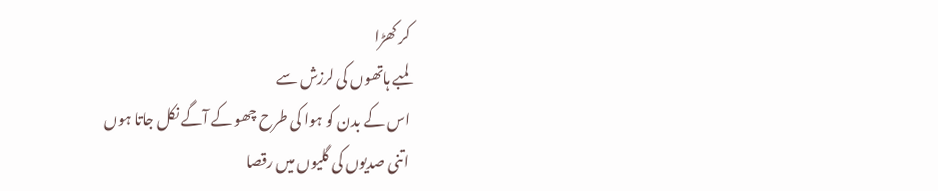کر کھڑا
لمبے ہاتھوں کی لرزش سے
اس کے بدن کو ہوا کی طرح چھو کے آگے نکل جاتا ہوں
اتنی صدیوں کی گلیوں میں رقصا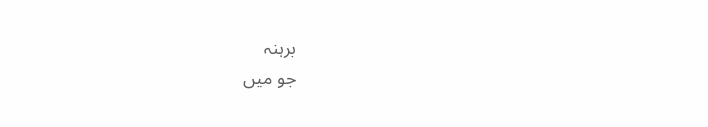برہنہ
جو میں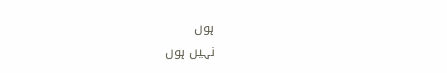ہوں
نہیں ہوں